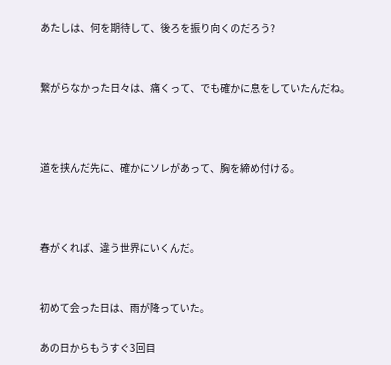あたしは、何を期待して、後ろを振り向くのだろう?


繋がらなかった日々は、痛くって、でも確かに息をしていたんだね。



道を挟んだ先に、確かにソレがあって、胸を締め付ける。



春がくれば、違う世界にいくんだ。


初めて会った日は、雨が降っていた。

あの日からもうすぐ3回目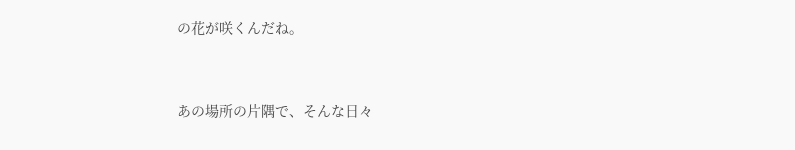の花が咲くんだね。



あの場所の片隅で、そんな日々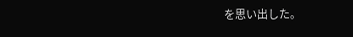を思い出した。